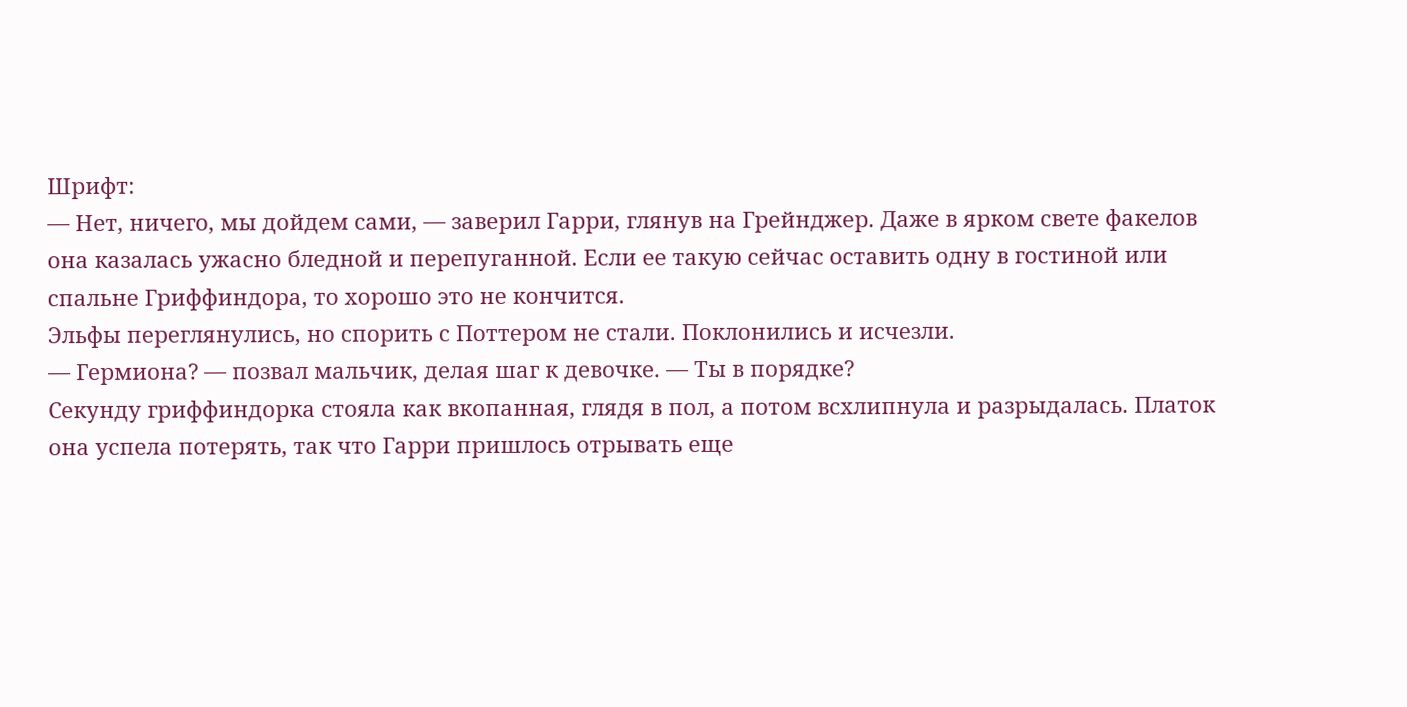Шрифт:
— Нет, ничего, мы дойдем сами, — заверил Гарри, глянув на Грейнджер. Даже в ярком свете факелов она казалась ужасно бледной и перепуганной. Если ее такую сейчас оставить одну в гостиной или спальне Гриффиндора, то хорошо это не кончится.
Эльфы переглянулись, но спорить с Поттером не стали. Поклонились и исчезли.
— Гермиона? — позвал мальчик, делая шаг к девочке. — Ты в порядке?
Секунду гриффиндорка стояла как вкопанная, глядя в пол, а потом всхлипнула и разрыдалась. Платок она успела потерять, так что Гарри пришлось отрывать еще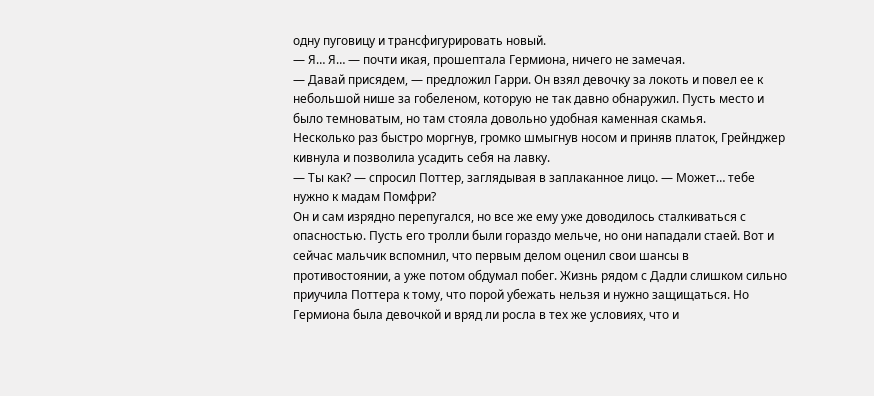одну пуговицу и трансфигурировать новый.
— Я… Я… — почти икая, прошептала Гермиона, ничего не замечая.
— Давай присядем, — предложил Гарри. Он взял девочку за локоть и повел ее к небольшой нише за гобеленом, которую не так давно обнаружил. Пусть место и было темноватым, но там стояла довольно удобная каменная скамья.
Несколько раз быстро моргнув, громко шмыгнув носом и приняв платок, Грейнджер кивнула и позволила усадить себя на лавку.
— Ты как? — спросил Поттер, заглядывая в заплаканное лицо. — Может… тебе нужно к мадам Помфри?
Он и сам изрядно перепугался, но все же ему уже доводилось сталкиваться с опасностью. Пусть его тролли были гораздо мельче, но они нападали стаей. Вот и сейчас мальчик вспомнил, что первым делом оценил свои шансы в противостоянии, а уже потом обдумал побег. Жизнь рядом с Дадли слишком сильно приучила Поттера к тому, что порой убежать нельзя и нужно защищаться. Но Гермиона была девочкой и вряд ли росла в тех же условиях, что и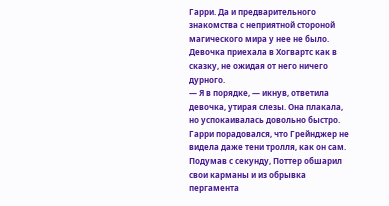Гарри. Да и предварительного знакомства с неприятной стороной магического мира у нее не было. Девочка приехала в Хогвартс как в сказку, не ожидая от него ничего дурного.
— Я в порядке, — икнув, ответила девочка, утирая слезы. Она плакала, но успокаивалась довольно быстро. Гарри порадовался, что Грейнджер не видела даже тени тролля, как он сам.
Подумав с секунду, Поттер обшарил свои карманы и из обрывка пергамента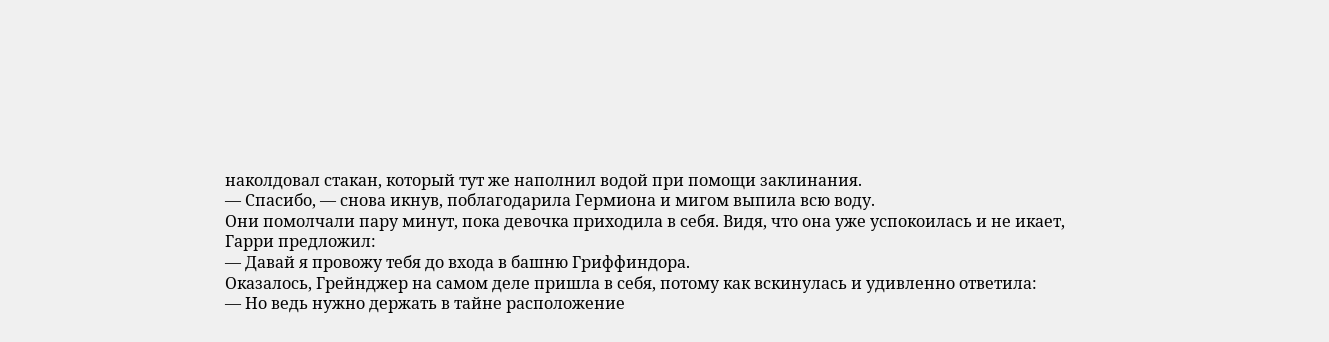наколдовал стакан, который тут же наполнил водой при помощи заклинания.
— Спасибо, — снова икнув, поблагодарила Гермиона и мигом выпила всю воду.
Они помолчали пару минут, пока девочка приходила в себя. Видя, что она уже успокоилась и не икает, Гарри предложил:
— Давай я провожу тебя до входа в башню Гриффиндора.
Оказалось, Грейнджер на самом деле пришла в себя, потому как вскинулась и удивленно ответила:
— Но ведь нужно держать в тайне расположение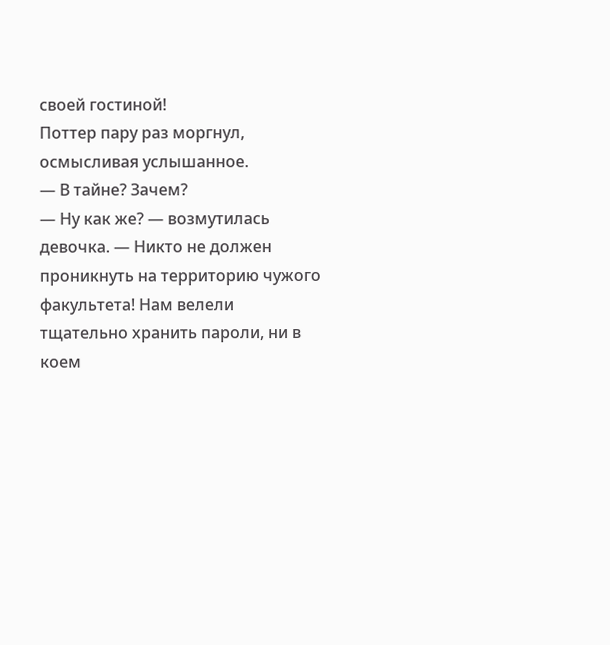своей гостиной!
Поттер пару раз моргнул, осмысливая услышанное.
— В тайне? Зачем?
— Ну как же? — возмутилась девочка. — Никто не должен проникнуть на территорию чужого факультета! Нам велели тщательно хранить пароли, ни в коем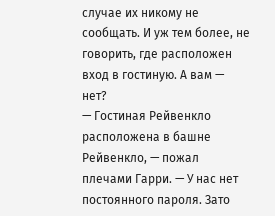случае их никому не сообщать. И уж тем более, не говорить, где расположен вход в гостиную. А вам — нет?
— Гостиная Рейвенкло расположена в башне Рейвенкло, — пожал плечами Гарри. — У нас нет постоянного пароля. Зато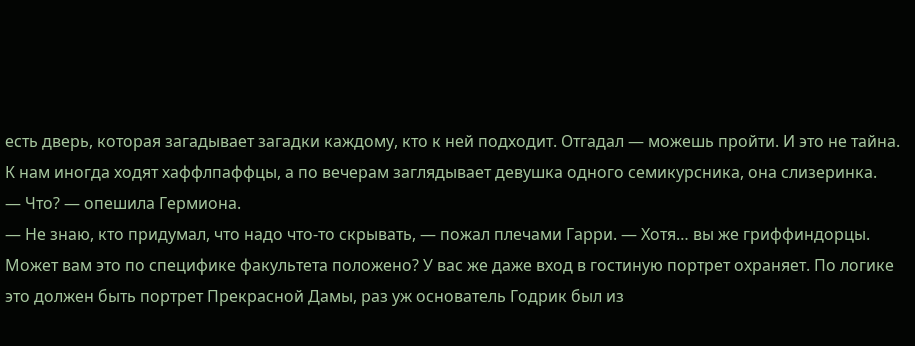есть дверь, которая загадывает загадки каждому, кто к ней подходит. Отгадал — можешь пройти. И это не тайна. К нам иногда ходят хаффлпаффцы, а по вечерам заглядывает девушка одного семикурсника, она слизеринка.
— Что? — опешила Гермиона.
— Не знаю, кто придумал, что надо что-то скрывать, — пожал плечами Гарри. — Хотя… вы же гриффиндорцы. Может вам это по специфике факультета положено? У вас же даже вход в гостиную портрет охраняет. По логике это должен быть портрет Прекрасной Дамы, раз уж основатель Годрик был из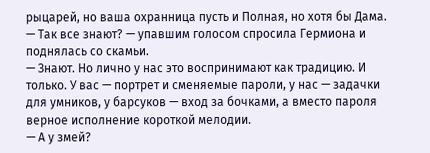рыцарей, но ваша охранница пусть и Полная, но хотя бы Дама.
— Так все знают? — упавшим голосом спросила Гермиона и поднялась со скамьи.
— Знают. Но лично у нас это воспринимают как традицию. И только. У вас — портрет и сменяемые пароли, у нас — задачки для умников, у барсуков — вход за бочками, а вместо пароля верное исполнение короткой мелодии.
— А у змей?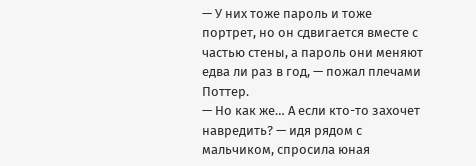— У них тоже пароль и тоже портрет, но он сдвигается вместе с частью стены, а пароль они меняют едва ли раз в год, — пожал плечами Поттер.
— Но как же… А если кто-то захочет навредить? — идя рядом с мальчиком, спросила юная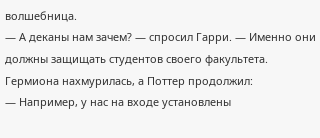волшебница.
— А деканы нам зачем? — спросил Гарри. — Именно они должны защищать студентов своего факультета.
Гермиона нахмурилась, а Поттер продолжил:
— Например, у нас на входе установлены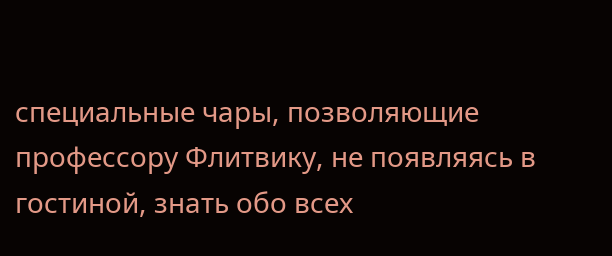специальные чары, позволяющие профессору Флитвику, не появляясь в гостиной, знать обо всех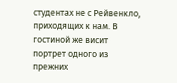студентах не с Рейвенкло, приходящих к нам. В гостиной же висит портрет одного из прежних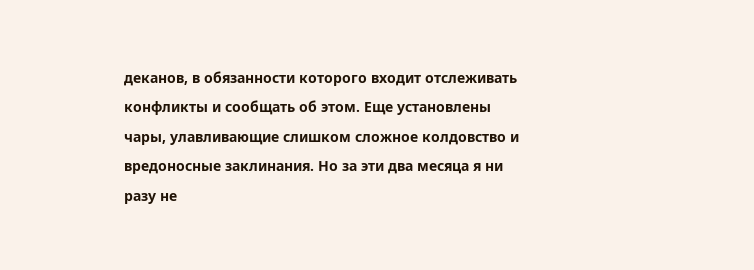деканов, в обязанности которого входит отслеживать конфликты и сообщать об этом. Еще установлены чары, улавливающие слишком сложное колдовство и вредоносные заклинания. Но за эти два месяца я ни разу не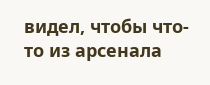видел, чтобы что-то из арсенала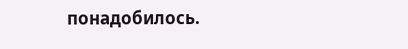понадобилось.